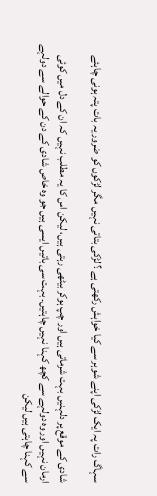سہاگ رات پہ ایک لڑکی اپنے شوہر سے کیا خواہش رکھتی ہے ؟ لڑکی بتاتی نہیں مگر لڑکوں کو ضرور یہ بات پتہ ہونی چاہئے

شادی کے موقع پر دلہنیں بہت شرماتی ہیں اور چپ ہوکر بیٹھی رہتی ہیں، لیکن اس کا یہ مطلب نہیں کہ ان کے دل میں کوئی ارمان نہیں اور وہ دولہے سے کچھ کہنا نہیں چاہتیں۔ بہت سی باتیں ایسی ہیں جو وہ خاص شادی کے دن کے حوالے سے دولہے سے کہنا چاہتی ہیں لیکن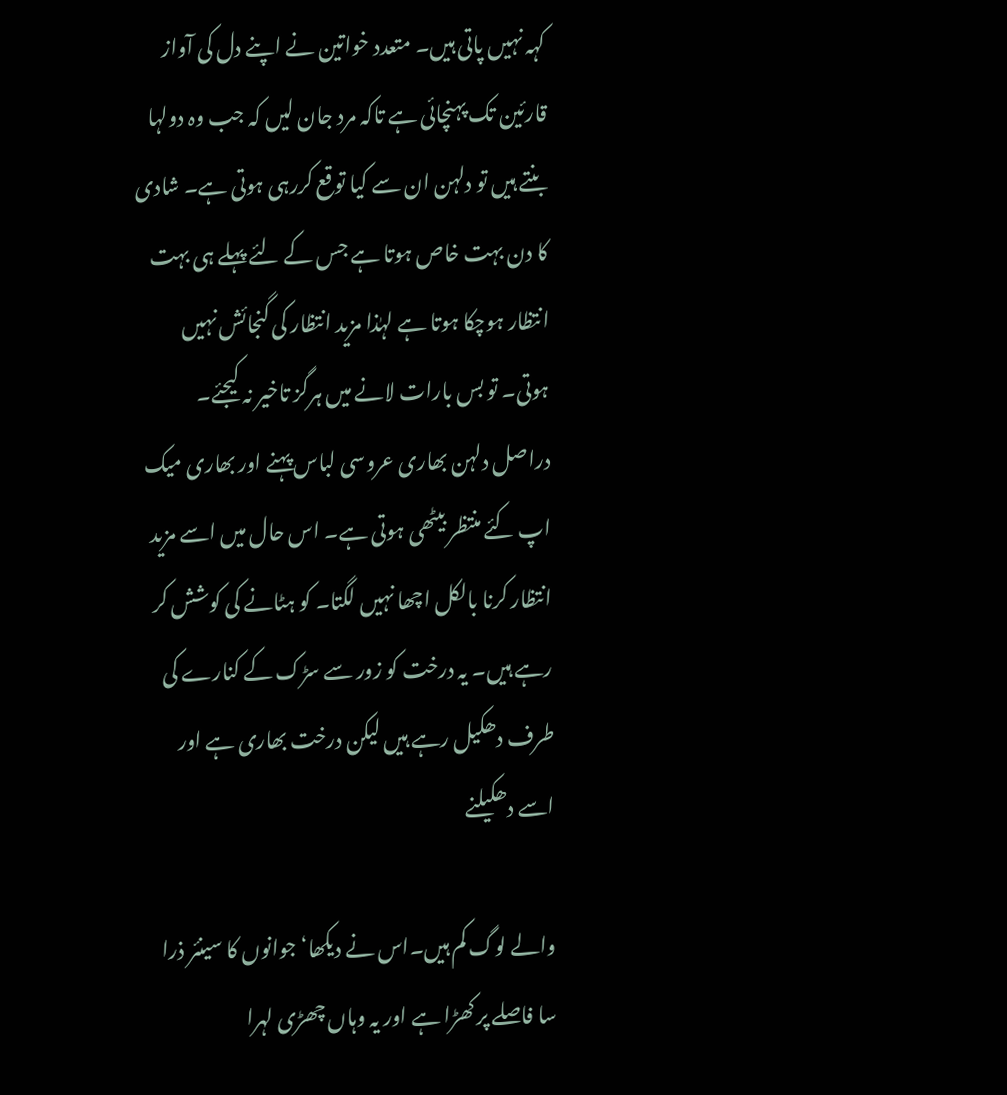کہہ نہیں پاتی ہیں۔ متعدد خواتین نے اپنے دل کی آواز قارئین تک پہنچائی ہے تاکہ مرد جان لیں کہ جب وہ دولہا بنتے ہیں تو دلہن ان سے کیا توقع کررہی ہوتی ہے۔ شادی کا دن بہت خاص ہوتا ہے جس کے لئے پہلے ہی بہت انتظار ہوچکا ہوتا ہے لہٰذا مزید انتظار کی گنجائش نہیں ہوتی۔ تو بس بارات لانے میں ہرگز تاخیر نہ کیجئے۔ دراصل دلہن بھاری عروسی لباس پہنے اور بھاری میک اپ کئے منتظر بیٹھی ہوتی ہے۔ اس حال میں اسے مزید انتظار کرنا بالکل اچھا نہیں لگتا۔ کو ہٹانے کی کوشش کر رہے ہیں۔ یہ درخت کو زور سے سڑک کے کنارے کی طرف دھکیل رہے ہیں لیکن درخت بھاری ہے اور اسے دھکیلنے

والے لوگ کم ہیں۔اس نے دیکھا‘ جوانوں کا سینئر ذرا سا فاصلے پر کھڑا ہے اور یہ وہاں چھڑی لہرا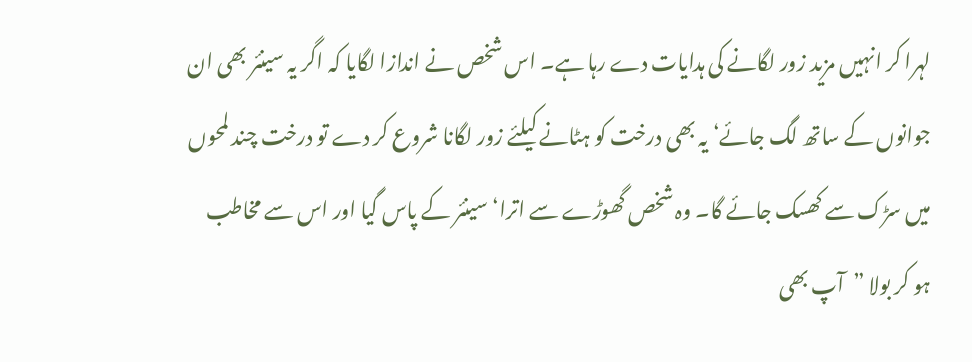لہرا کر انہیں مزید زور لگانے کی ہدایات دے رہا ہے۔ اس شخص نے اندازا لگایا کہ اگر یہ سینئر بھی ان جوانوں کے ساتھ لگ جائے‘ یہ بھی درخت کو ہٹانے کیلئے زور لگانا شروع کر دے تو درخت چند لمحوں میں سڑک سے کھسک جائے گا۔ وہ شخص گھوڑے سے اترا‘ سینئر کے پاس گیا اور اس سے مخاطب ہو کر بولا ”آپ بھی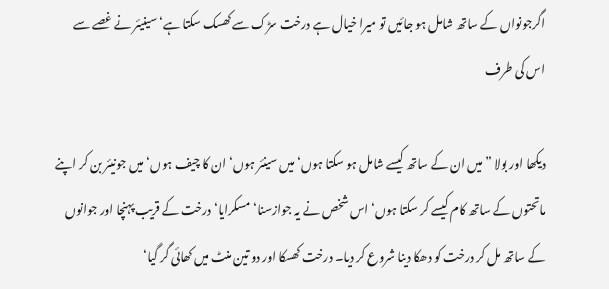اگرجونواں کے ساتھ شامل ہو جائیں تو میرا خیال ہے درخت سڑک سے کھسک سکتا ہے‘ سینیئر نے غصے سے اس کی طرف

دیکھا اور بولا ”میں ان کے ساتھ کیسے شامل ہو سکتا ہوں‘ میں سینئر ہوں‘ ان کا چیف ہوں‘ میں جونیئر بن کر اپنے ماتحتوں کے ساتھ کام کیسے کر سکتا ہوں‘ اس شخص نے یہ جوازسنا‘ مسکرایا‘ درخت کے قریب پہنچا اور جوانوں کے ساتھ مل کر درخت کو دھکا دینا شروع کر دیا۔ درخت کھسکا اور دو تین منٹ میں کھائی گر گیا‘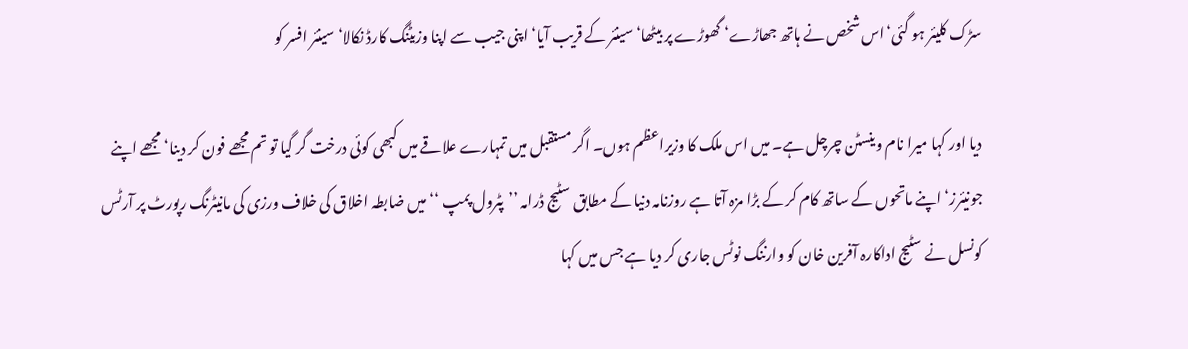سڑک کلیئر ہو گئی‘اس شخص نے ہاتھ جھاڑے‘ گھوڑے پر بیٹھا‘ سینئر کے قریب آیا‘ اپنی جیب سے اپنا وزیٹنگ کارڈ نکالا‘ سینئر افسر کو

دیا اور کہا میرا نام وینسٹن چرچل ہے۔ میں اس ملک کا وزیراعظم ہوں۔ اگر مستقبل میں تمہارے علاقے میں کبھی کوئی درخت گر گیا تو تم مجھے فون کر دینا‘ مجھے اپنے جونیئرز‘ اپنے ماتحوں کے ساتھ کام کر کے بڑا مزہ آتا ہے روزنامہ دنیا کے مطابق سٹیج ڈرامہ ’’پٹرول پمپ ‘‘میں ضابطہ اخلاق کی خلاف ورزی کی مانیٹرنگ رپورٹ پر آرٹس کونسل نے سٹیج اداکارہ آفرین خان کو وارننگ نوٹس جاری کر دیا ہے جس میں کہا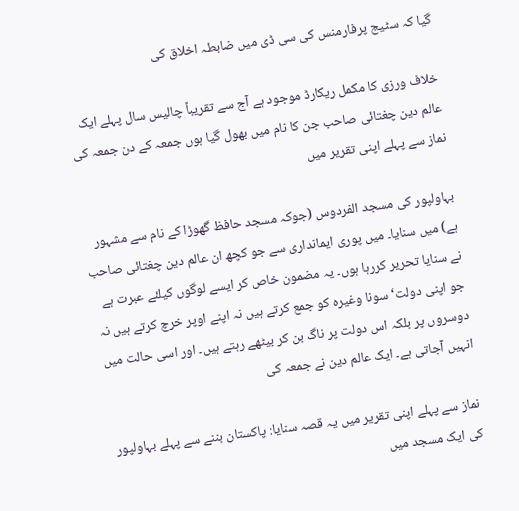گیا کہ سٹیج پرفارمنس کی سی ڈی میں ضابطہ اخلاق کی

خلاف ورزی کا مکمل ریکارڈ موجود ہے آج سے تقریباً چالیس سال پہلے ایک عالم دین چغتائی صاحب جن کا نام میں بھول گیا ہوں جمعہ کے دن جمعہ کی نماز سے پہلے اپنی تقریر میں

بہاولپور کی مسجد الفردوس (جوکہ مسجد حافظ گھوڑا کے نام سے مشہور ہے) میں سنایا۔ میں پوری ایمانداری سے جو کچھ ان عالم دین چغتائی صاحب نے سنایا تحریر کررہا ہوں۔ یہ مضمون خاص کر ایسے لوگوں کیلئے عبرت ہے جو اپنی دولت‘ سونا وغیرہ کو جمع کرتے ہیں نہ اپنے اوپر خرچ کرتے ہیں نہ دوسروں پر بلکہ اس دولت پر ناگ بن کر بیٹھے رہتے ہیں۔ اور اسی حالت میں انہیں آجاتی ہے۔ ایک عالم دین نے جمعہ کی

نماز سے پہلے اپنی تقریر میں یہ قصہ سنایا: پاکستان بننے سے پہلے بہاولپور کی ایک مسجد میں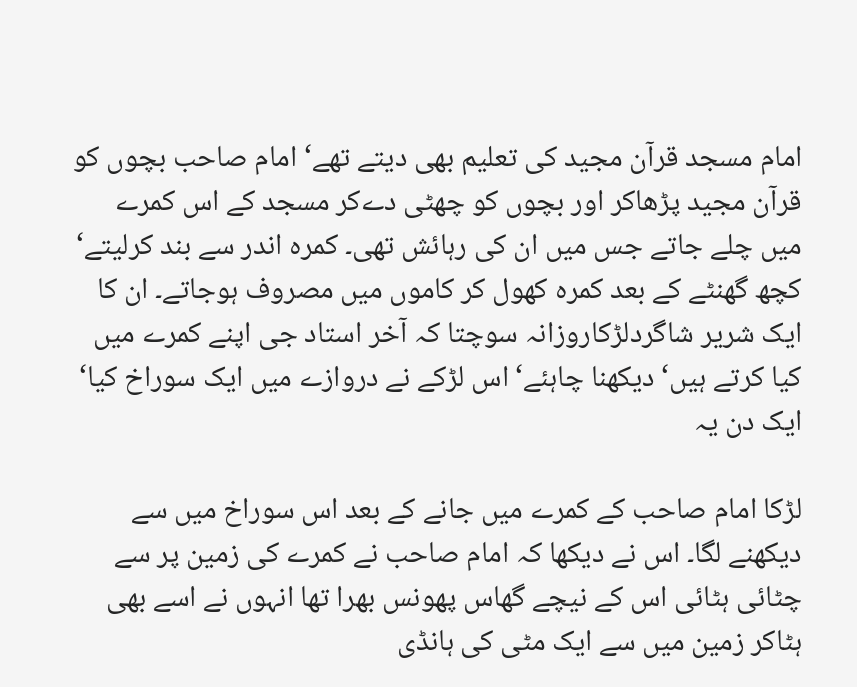امام مسجد قرآن مجید کی تعلیم بھی دیتے تھے‘ امام صاحب بچوں کو قرآن مجید پڑھاکر اور بچوں کو چھٹی دےکر مسجد کے اس کمرے میں چلے جاتے جس میں ان کی رہائش تھی۔ کمرہ اندر سے بند کرلیتے‘ کچھ گھنٹے کے بعد کمرہ کھول کر کاموں میں مصروف ہوجاتے۔ ان کا ایک شریر شاگردلڑکاروزانہ سوچتا کہ آخر استاد جی اپنے کمرے میں کیا کرتے ہیں‘ دیکھنا چاہئے‘ اس لڑکے نے دروازے میں ایک سوراخ کیا‘ ایک دن یہ

لڑکا امام صاحب کے کمرے میں جانے کے بعد اس سوراخ میں سے دیکھنے لگا۔ اس نے دیکھا کہ امام صاحب نے کمرے کی زمین پر سے چٹائی ہٹائی اس کے نیچے گھاس پھونس بھرا تھا انہوں نے اسے بھی ہٹاکر زمین میں سے ایک مٹی کی ہانڈی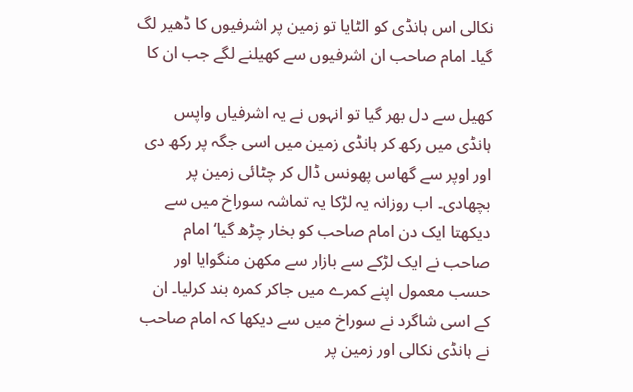نکالی اس ہانڈی کو الٹایا تو زمین پر اشرفیوں کا ڈھیر لگ گیا۔ امام صاحب ان اشرفیوں سے کھیلنے لگے جب ان کا

کھیل سے دل بھر گیا تو انہوں نے یہ اشرفیاں واپس ہانڈی میں رکھ کر ہانڈی زمین میں اسی جگہ پر رکھ دی اور اوپر سے گھاس پھونس ڈال کر چٹائی زمین پر بچھادی۔ اب روزانہ یہ لڑکا یہ تماشہ سوراخ میں سے دیکھتا ایک دن امام صاحب کو بخار چڑھ گیا‘ امام صاحب نے ایک لڑکے سے بازار سے مکھن منگوایا اور حسب معمول اپنے کمرے میں جاکر کمرہ بند کرلیا۔ ان کے اسی شاگرد نے سوراخ میں سے دیکھا کہ امام صاحب نے ہانڈی نکالی اور زمین پر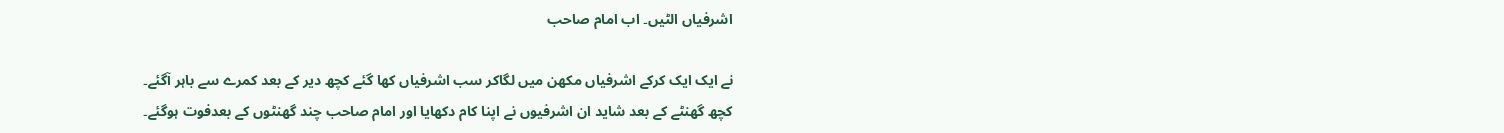اشرفیاں الٹیں۔ اب امام صاحب

نے ایک ایک کرکے اشرفیاں مکھن میں لگاکر سب اشرفیاں کھا گئے کچھ دیر کے بعد کمرے سے باہر آگئے۔ کچھ گھنٹے کے بعد شاید ان اشرفیوں نے اپنا کام دکھایا اور امام صاحب چند گھنٹوں کے بعدفوت ہوگئے۔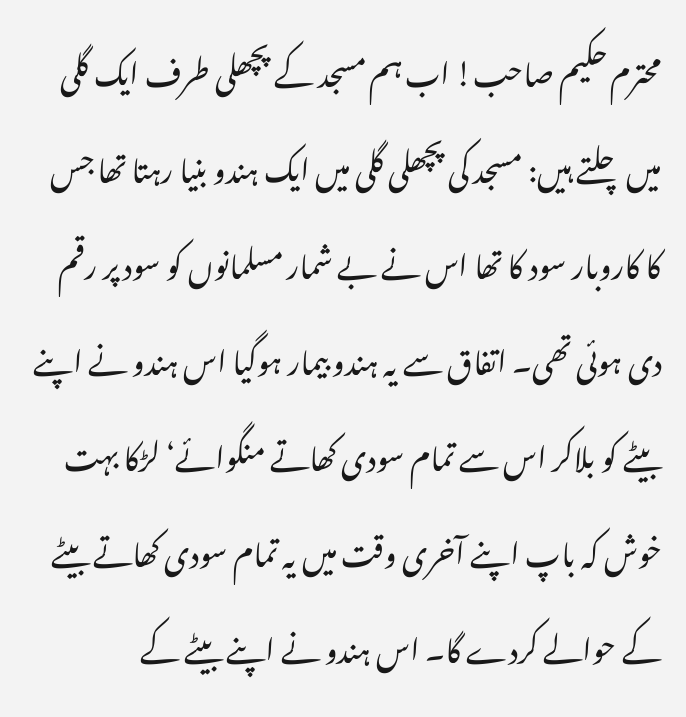محترم حکیم صاحب! اب ہم مسجد کے پچھلی طرف ایک گلی میں چلتے ہیں: مسجد کی پچھلی گلی میں ایک ہندو بنیا رہتا تھا جس کا کاروبار سود کا تھا اس نے بے شمار مسلمانوں کو سود پر رقم دی ہوئی تھی۔ اتفاق سے یہ ہندو بیمار ہوگیا اس ہندو نے اپنے بیٹے کو بلاکر اس سے تمام سودی کھاتے منگوائے‘ لڑکا بہت خوش کہ باپ اپنے آخری وقت میں یہ تمام سودی کھاتے بیٹے کے حوالے کردے گا۔ اس ہندو نے اپنے بیٹے کے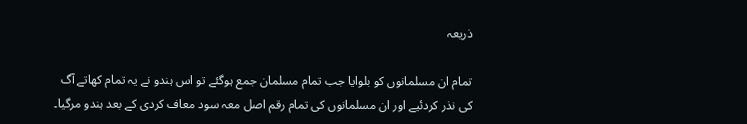ذریعہ

تمام ان مسلمانوں کو بلوایا جب تمام مسلمان جمع ہوگئے تو اس ہندو نے یہ تمام کھاتے آگ کی نذر کردئیے اور ان مسلمانوں کی تمام رقم اصل معہ سود معاف کردی کے بعد ہندو مرگیا۔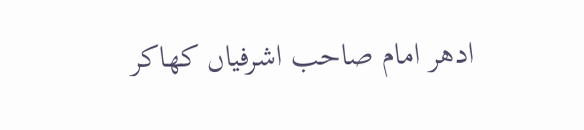ادھر امام صاحب اشرفیاں کھاکر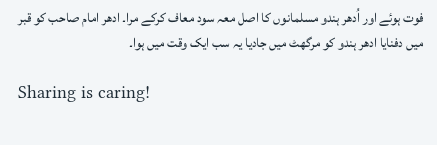فوت ہوئے اور اُدھر ہندو مسلمانوں کا اصل معہ سود معاف کرکے مرا۔ ادھر امام صاحب کو قبر میں دفنایا ادھر ہندو کو مرگھٹ میں جادیا یہ سب ایک وقت میں ہوا۔

Sharing is caring!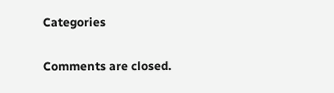Categories

Comments are closed.